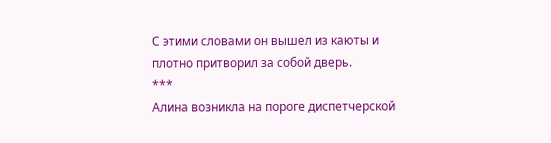С этими словами он вышел из каюты и плотно притворил за собой дверь.
***
Алина возникла на пороге диспетчерской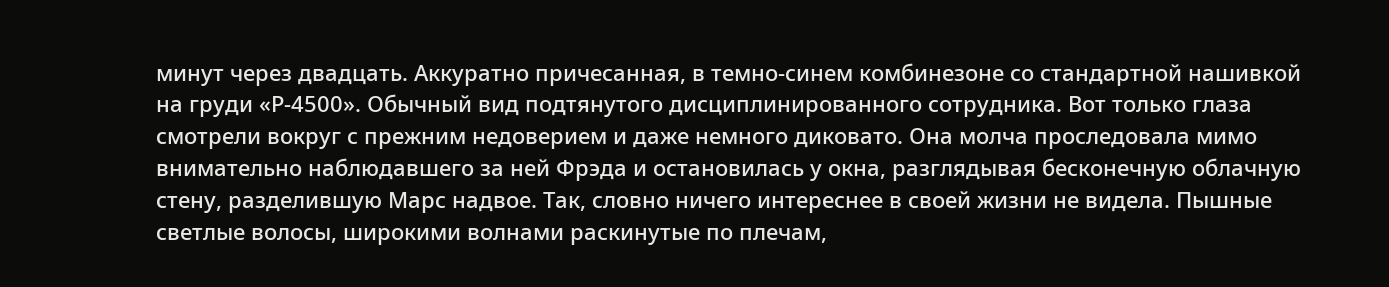минут через двадцать. Аккуратно причесанная, в темно-синем комбинезоне со стандартной нашивкой на груди «Р-4500». Обычный вид подтянутого дисциплинированного сотрудника. Вот только глаза смотрели вокруг с прежним недоверием и даже немного диковато. Она молча проследовала мимо внимательно наблюдавшего за ней Фрэда и остановилась у окна, разглядывая бесконечную облачную стену, разделившую Марс надвое. Так, словно ничего интереснее в своей жизни не видела. Пышные светлые волосы, широкими волнами раскинутые по плечам,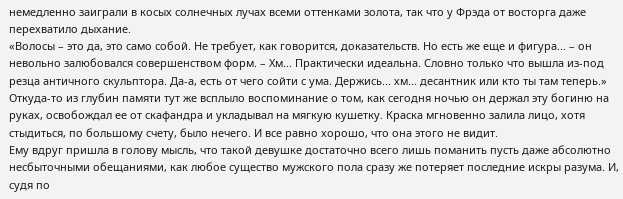немедленно заиграли в косых солнечных лучах всеми оттенками золота, так что у Фрэда от восторга даже перехватило дыхание.
«Волосы – это да, это само собой. Не требует, как говорится, доказательств. Но есть же еще и фигура... – он невольно залюбовался совершенством форм. – Хм... Практически идеальна. Словно только что вышла из-под резца античного скульптора. Да-а, есть от чего сойти с ума. Держись... хм... десантник или кто ты там теперь.»
Откуда-то из глубин памяти тут же всплыло воспоминание о том, как сегодня ночью он держал эту богиню на руках, освобождал ее от скафандра и укладывал на мягкую кушетку. Краска мгновенно залила лицо, хотя стыдиться, по большому счету, было нечего. И все равно хорошо, что она этого не видит.
Ему вдруг пришла в голову мысль, что такой девушке достаточно всего лишь поманить пусть даже абсолютно несбыточными обещаниями, как любое существо мужского пола сразу же потеряет последние искры разума. И, судя по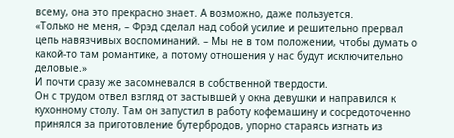всему, она это прекрасно знает. А возможно, даже пользуется.
«Только не меня, – Фрэд сделал над собой усилие и решительно прервал цепь навязчивых воспоминаний. – Мы не в том положении, чтобы думать о какой-то там романтике, а потому отношения у нас будут исключительно деловые.»
И почти сразу же засомневался в собственной твердости.
Он с трудом отвел взгляд от застывшей у окна девушки и направился к кухонному столу. Там он запустил в работу кофемашину и сосредоточенно принялся за приготовление бутербродов, упорно стараясь изгнать из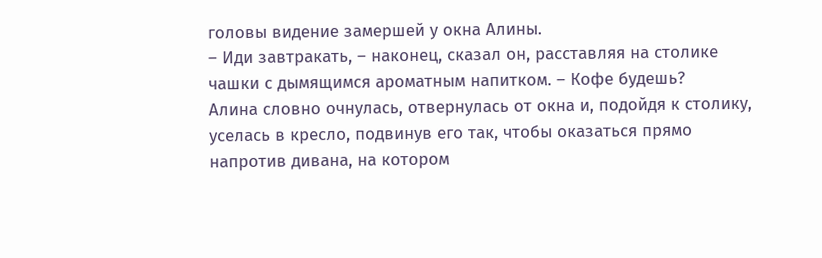головы видение замершей у окна Алины.
– Иди завтракать, – наконец, сказал он, расставляя на столике чашки с дымящимся ароматным напитком. – Кофе будешь?
Алина словно очнулась, отвернулась от окна и, подойдя к столику, уселась в кресло, подвинув его так, чтобы оказаться прямо напротив дивана, на котором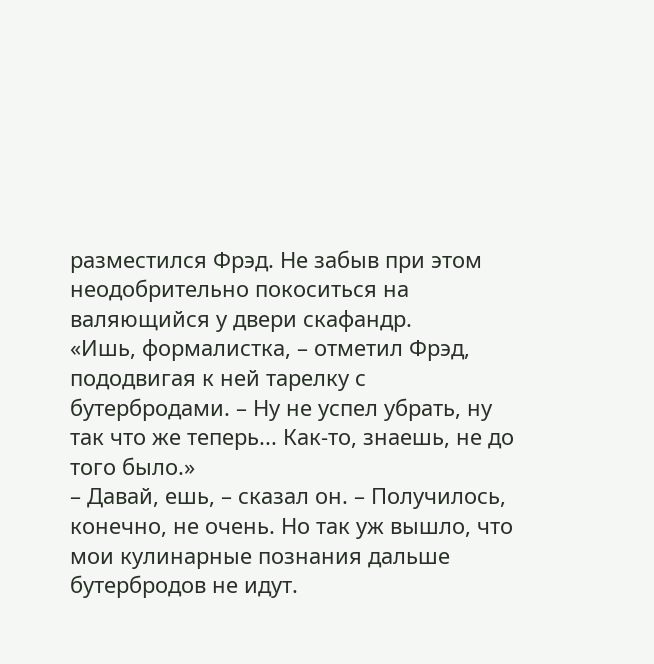разместился Фрэд. Не забыв при этом неодобрительно покоситься на валяющийся у двери скафандр.
«Ишь, формалистка, – отметил Фрэд, пододвигая к ней тарелку с бутербродами. – Ну не успел убрать, ну так что же теперь... Как-то, знаешь, не до того было.»
– Давай, ешь, – сказал он. – Получилось, конечно, не очень. Но так уж вышло, что мои кулинарные познания дальше бутербродов не идут.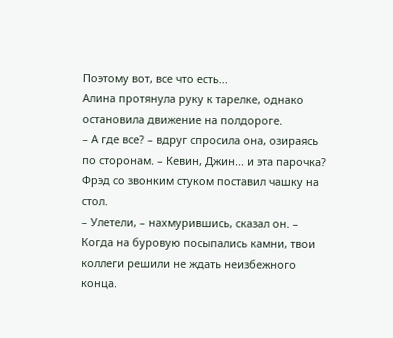Поэтому вот, все что есть...
Алина протянула руку к тарелке, однако остановила движение на полдороге.
– А где все? – вдруг спросила она, озираясь по сторонам. – Кевин, Джин... и эта парочка?
Фрэд со звонким стуком поставил чашку на стол.
– Улетели, – нахмурившись, сказал он. – Когда на буровую посыпались камни, твои коллеги решили не ждать неизбежного конца.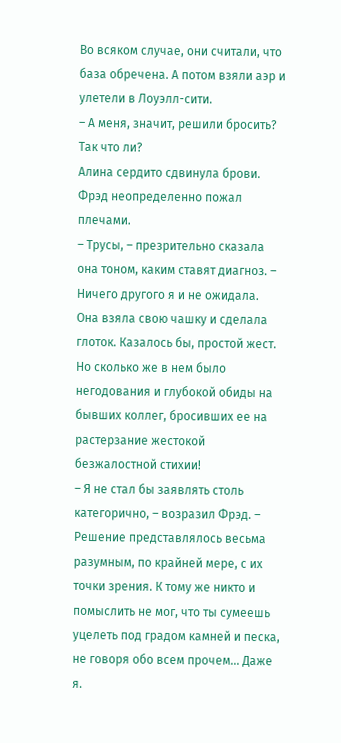Во всяком случае, они считали, что база обречена. А потом взяли аэр и улетели в Лоуэлл-сити.
– А меня, значит, решили бросить? Так что ли?
Алина сердито сдвинула брови. Фрэд неопределенно пожал плечами.
– Трусы, – презрительно сказала она тоном, каким ставят диагноз. – Ничего другого я и не ожидала.
Она взяла свою чашку и сделала глоток. Казалось бы, простой жест. Но сколько же в нем было негодования и глубокой обиды на бывших коллег, бросивших ее на растерзание жестокой безжалостной стихии!
– Я не стал бы заявлять столь категорично, – возразил Фрэд. – Решение представлялось весьма разумным, по крайней мере, с их точки зрения. К тому же никто и помыслить не мог, что ты сумеешь уцелеть под градом камней и песка, не говоря обо всем прочем... Даже я.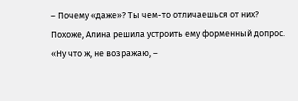– Почему «даже»? Ты чем-то отличаешься от них?
Похоже, Алина решила устроить ему форменный допрос.
«Ну что ж, не возражаю, –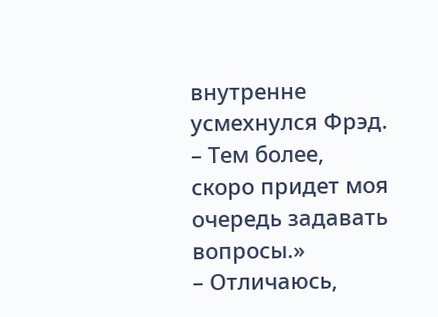внутренне усмехнулся Фрэд. – Тем более, скоро придет моя очередь задавать вопросы.»
– Отличаюсь,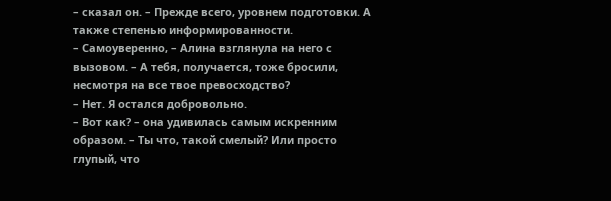– сказал он. – Прежде всего, уровнем подготовки. А также степенью информированности.
– Самоуверенно, – Алина взглянула на него с вызовом. – А тебя, получается, тоже бросили, несмотря на все твое превосходство?
– Нет. Я остался добровольно.
– Вот как? – она удивилась самым искренним образом. – Ты что, такой смелый? Или просто глупый, что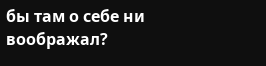бы там о себе ни воображал?